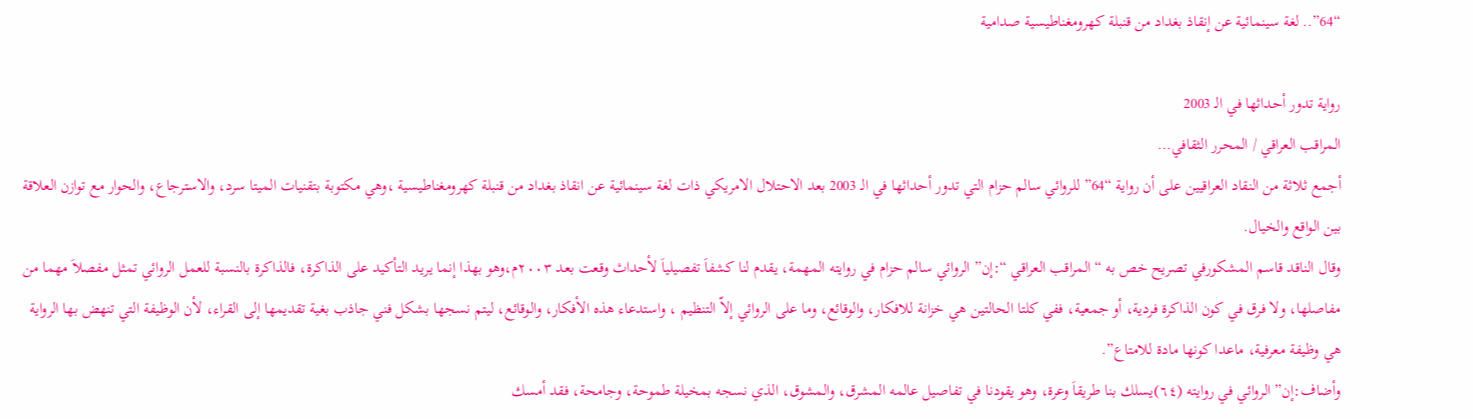“64”.. لغة سينمائية عن إنقاذ بغداد من قنبلة كهرومغناطيسية صدامية

رواية تدور أحداثها في الـ 2003
المراقب العراقي / المحرر الثقافي…
أجمع ثلاثة من النقاد العراقيين على أن رواية “64” للروائي سالم حزام التي تدور أحداثها في الـ 2003 بعد الاحتلال الامريكي ذات لغة سينمائية عن انقاذ بغداد من قنبلة كهرومغناطيسية ،وهي مكتوبة بتقنيات الميتا سرد، والاسترجاع، والحوار مع توازن العلاقة بين الواقع والخيال.
وقال الناقد قاسم المشكورفي تصريح خص به “المراقب العراقي “:إن” الروائي سالم حزام في روايته المهمة، يقدم لنا كشفاَ تفصيلياَ لأحداث وقعت بعد ٢٠٠٣م،وهو بهذا إنما يريد التأكيد على الذاكرة، فالذاكرة بالنسبة للعمل الروائي تمثل مفصلاَ مهما من مفاصلها، ولا فرق في كون الذاكرة فردية، أو جمعية، ففي كلتا الحالتين هي خزانة للافكار، والوقائع، وما على الروائي إلاّ التنظيم ، واستدعاء هذه الأفكار، والوقائع، ليتم نسجها بشكل فني جاذب بغية تقديمها إلى القراء، لأن الوظيفة التي تنهض بها الرواية هي وظيفة معرفية، ماعدا كونها مادة للامتاع”.
وأضاف:إن” الروائي في روايته (٦٤)يسلك بنا طريقاَ وعرة، وهو يقودنا في تفاصيل عالمه المشرق، والمشوق، الذي نسجه بمخيلة طموحة، وجامحة، فقد أمسك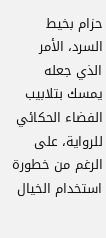حزام بخيط السرد، الأمر الذي جعله يمسك بتلابيب الفضاء الحكائي للرواية، على الرغم من خطورة استخدام الخيال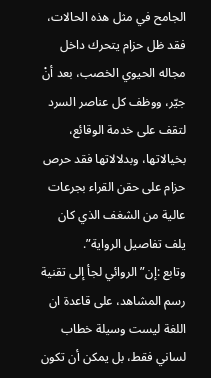الجامح في مثل هذه الحالات، فقد ظل حزام يتحرك داخل مجاله الحيوي الخصب، بعد أنْ جيّر، ووظف كل عناصر السرد لتقف على خدمة الوقائع، بخيالاتها، وبدلالاتها فقد حرص حزام على حقن القراء بجرعات عالية من الشغف الذي كان يلف تفاصيل الرواية”.
وتابع :إن”الروائي لجأ إلى تقنية رسم المشاهد، على قاعدة ان اللغة ليست وسيلة خطاب لساني فقط، بل يمكن أن تكون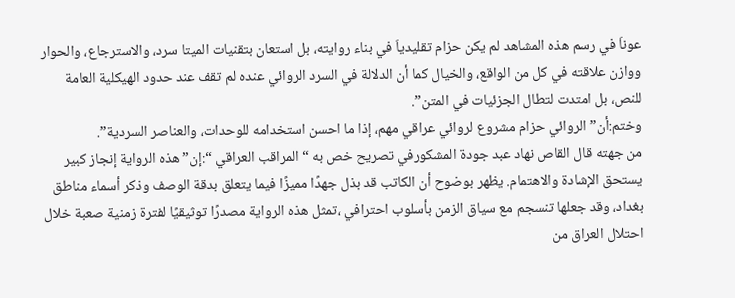عوناَ في رسم هذه المشاهد لم يكن حزام تقليدياَ في بناء روايته، بل استعان بتقنيات الميتا سرد، والاسترجاع، والحوار ووازن علاقته في كل من الواقع، والخيال كما أن الدلالة في السرد الروائي عنده لم تقف عند حدود الهيكلية العامة للنص، بل امتدت لتطال الجزئيات في المتن”.
وختم:أن” الروائي حزام مشروع لروائي عراقي مهم، إذا ما احسن استخدامه للوحدات، والعناصر السردية”.
من جهته قال القاص نهاد عبد جودة المشكورفي تصريح خص به “المراقب العراقي “:إن”هذه الرواية إنجاز كبير يستحق الإشادة والاهتمام. يظهر بوضوح أن الكاتب قد بذل جهدًا مميزًا فيما يتعلق بدقة الوصف وذكر أسماء مناطق بغداد، وقد جعلها تنسجم مع سياق الزمن بأسلوب احترافي ،تمثل هذه الرواية مصدرًا توثيقيًا لفترة زمنية صعبة خلال احتلال العراق من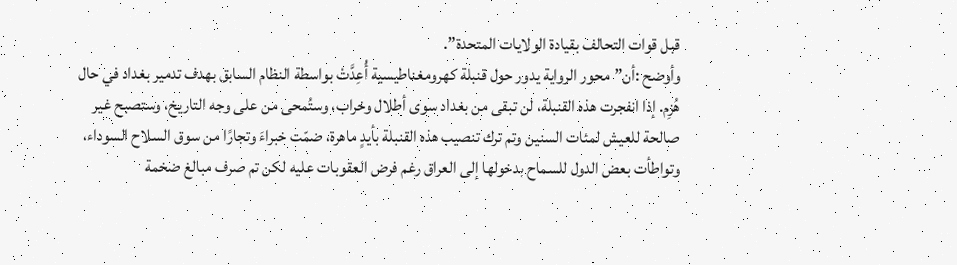قبل قوات التحالف بقيادة الولايات المتحدة”.
وأوضح :أن”محور الرواية يدور حول قنبلة كهرومغناطيسية أُعِدَّتْ بواسطة النظام السابق بهدف تدمير بغداد في حال هُزِم. إذا انفجرت هذه القنبلة، لن تبقى من بغداد سوى أطلال وخراب، وستُمحى من على وجه التاريخ، وستصبح غير صالحة للعيش لمئات السنين وتم ترك تنصيب هذه القنبلة بأيدٍ ماهرة، ضمّت خبراءَ وتجارًا من سوق السلاح السوداء، وتواطأت بعض الدول للسماح بدخولها إلى العراق رغم فرض العقوبات عليه لكن تم صرف مبالغ ضخمة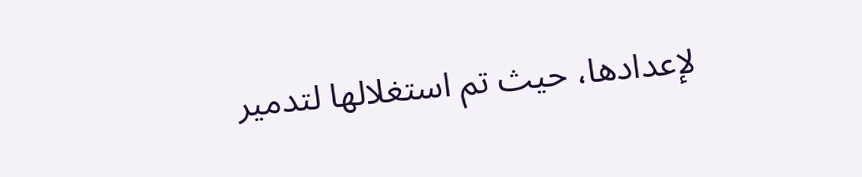لإعدادها، حيث تم استغلالها لتدمير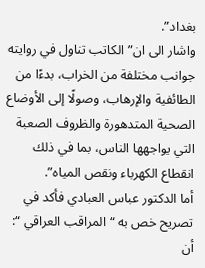بغداد”.
واشار الى ان”الكاتب تناول في روايته جوانب مختلفة من الخراب، بدءًا من الطائفية والإرهاب، وصولًا إلى الأوضاع الصحية المتدهورة والظروف الصعبة التي يواجهها الناس، بما في ذلك انقطاع الكهرباء ونقص المياه”.
أما الدكتور عباس العبادي فأكد في تصريح خص به “المراقب العراقي “: أن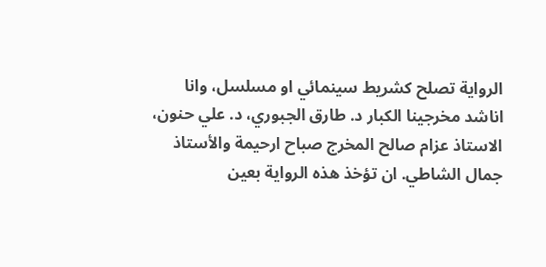الرواية تصلح كشريط سينمائي او مسلسل، وانا اناشد مخرجينا الكبار د. طارق الجبوري، د. علي حنون، الاستاذ عزام صالح المخرج صباح ارحيمة والأستاذ جمال الشاطي. ان تؤخذ هذه الرواية بعين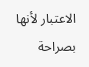الاعتبار لأنها بصراحة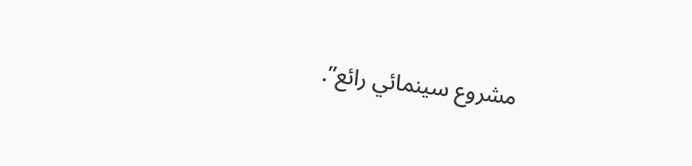مشروع سينمائي رائع”.